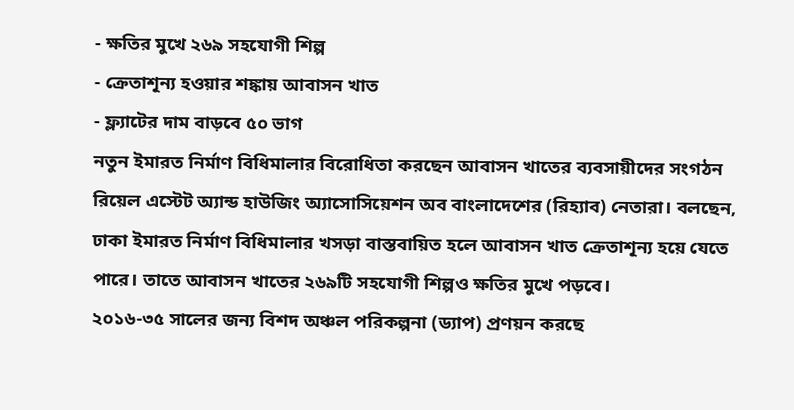- ক্ষতির মুখে ২৬৯ সহযোগী শিল্প
- ক্রেতাশূন্য হওয়ার শঙ্কায় আবাসন খাত
- ফ্ল্যাটের দাম বাড়বে ৫০ ভাগ
নতুন ইমারত নির্মাণ বিধিমালার বিরোধিতা করছেন আবাসন খাতের ব্যবসায়ীদের সংগঠন রিয়েল এস্টেট অ্যান্ড হাউজিং অ্যাসোসিয়েশন অব বাংলাদেশের (রিহ্যাব) নেতারা। বলছেন, ঢাকা ইমারত নির্মাণ বিধিমালার খসড়া বাস্তবায়িত হলে আবাসন খাত ক্রেতাশূন্য হয়ে যেতে পারে। তাতে আবাসন খাতের ২৬৯টি সহযোগী শিল্পও ক্ষতির মুখে পড়বে।
২০১৬-৩৫ সালের জন্য বিশদ অঞ্চল পরিকল্পনা (ড্যাপ) প্রণয়ন করছে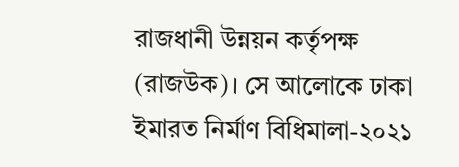রাজধানী উন্নয়ন কর্তৃপক্ষ (রাজউক)। সে আলোকে ঢাকা ইমারত নির্মাণ বিধিমালা-২০২১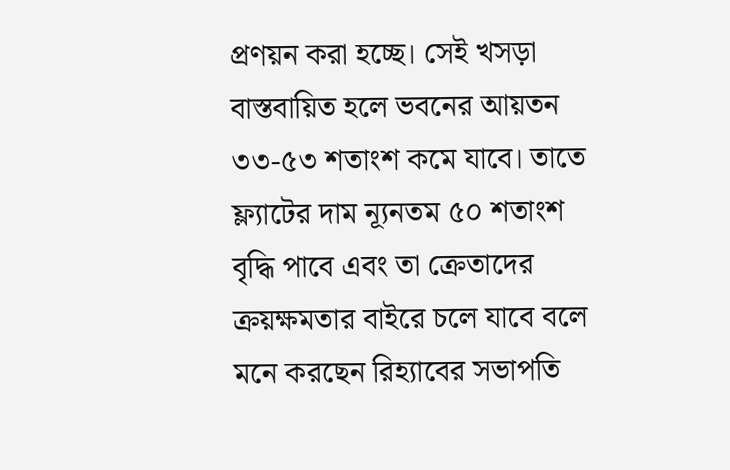প্রণয়ন করা হচ্ছে। সেই খসড়া বাস্তবায়িত হলে ভবনের আয়তন ৩৩-৫৩ শতাংশ কমে যাবে। তাতে ফ্ল্যাটের দাম ন্যূনতম ৫০ শতাংশ বৃদ্ধি পাবে এবং তা ক্রেতাদের ক্রয়ক্ষমতার বাইরে চলে যাবে বলে মনে করছেন রিহ্যাবের সভাপতি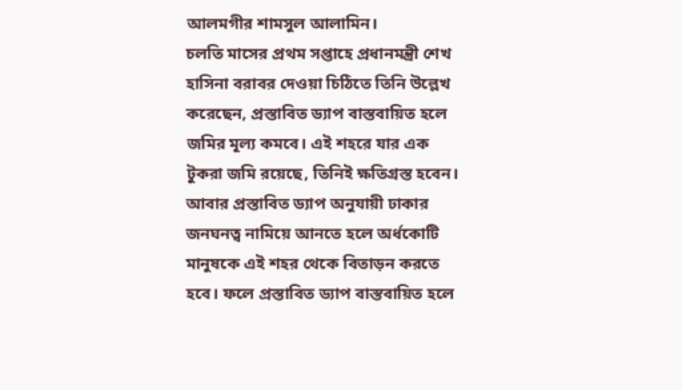আলমগীর শামসুল আলামিন।
চলতি মাসের প্রথম সপ্তাহে প্রধানমন্ত্রী শেখ হাসিনা বরাবর দেওয়া চিঠিতে তিনি উল্লেখ করেছেন, প্রস্তাবিত ড্যাপ বাস্তবায়িত হলে জমির মূল্য কমবে। এই শহরে যার এক টুকরা জমি রয়েছে, তিনিই ক্ষতিগ্রস্ত হবেন। আবার প্রস্তাবিত ড্যাপ অনুযায়ী ঢাকার জনঘনত্ব নামিয়ে আনতে হলে অর্ধকোটি মানুষকে এই শহর থেকে বিতাড়ন করতে হবে। ফলে প্রস্তাবিত ড্যাপ বাস্তবায়িত হলে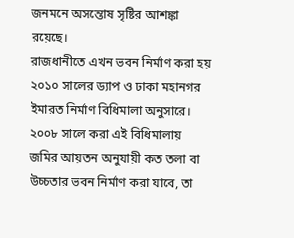জনমনে অসন্তোষ সৃষ্টির আশঙ্কা রয়েছে।
রাজধানীতে এখন ভবন নির্মাণ করা হয় ২০১০ সালের ড্যাপ ও ঢাকা মহানগর ইমারত নির্মাণ বিধিমালা অনুসারে। ২০০৮ সালে করা এই বিধিমালায় জমির আয়তন অনুযায়ী কত তলা বা উচ্চতার ভবন নির্মাণ করা যাবে, তা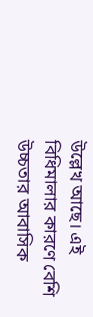উল্লেখ আছে। এই বিধিমালার কারণে বেশি উচ্চতার আবাসিক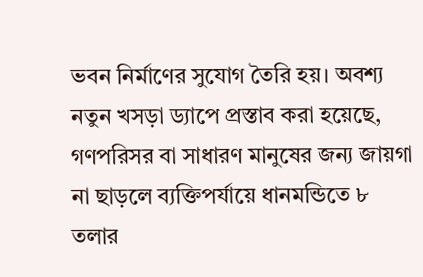ভবন নির্মাণের সুযোগ তৈরি হয়। অবশ্য নতুন খসড়া ড্যাপে প্রস্তাব করা হয়েছে, গণপরিসর বা সাধারণ মানুষের জন্য জায়গা না ছাড়লে ব্যক্তিপর্যায়ে ধানমন্ডিতে ৮ তলার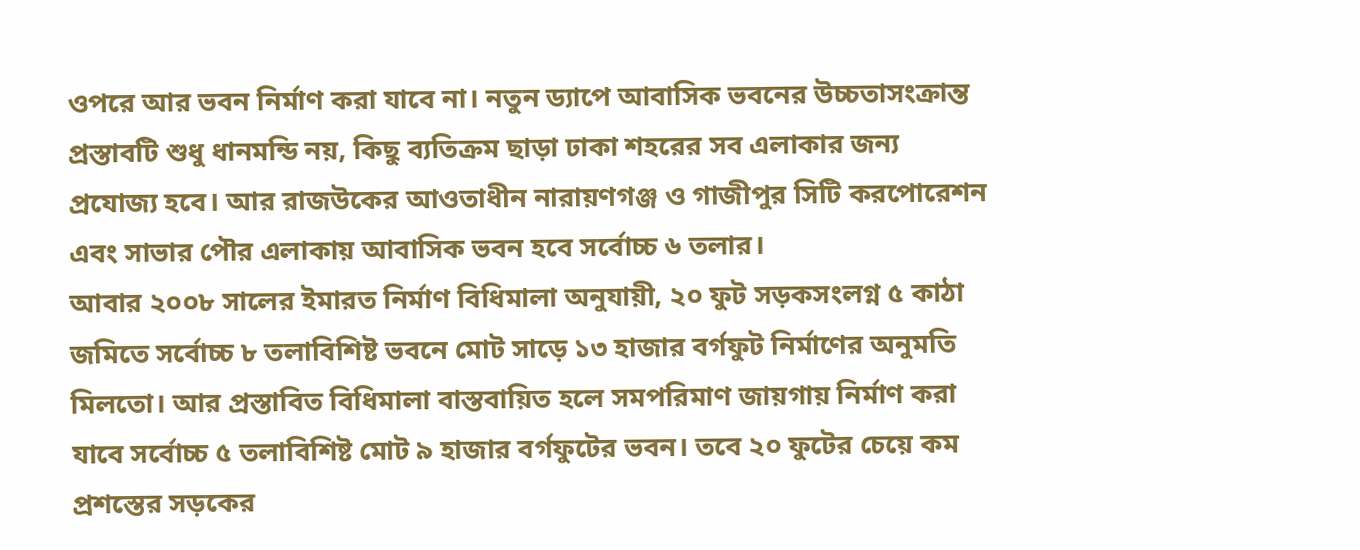ওপরে আর ভবন নির্মাণ করা যাবে না। নতুন ড্যাপে আবাসিক ভবনের উচ্চতাসংক্রান্ত প্রস্তাবটি শুধু ধানমন্ডি নয়, কিছু ব্যতিক্রম ছাড়া ঢাকা শহরের সব এলাকার জন্য প্রযোজ্য হবে। আর রাজউকের আওতাধীন নারায়ণগঞ্জ ও গাজীপুর সিটি করপোরেশন এবং সাভার পৌর এলাকায় আবাসিক ভবন হবে সর্বোচ্চ ৬ তলার।
আবার ২০০৮ সালের ইমারত নির্মাণ বিধিমালা অনুযায়ী, ২০ ফুট সড়কসংলগ্ন ৫ কাঠা জমিতে সর্বোচ্চ ৮ তলাবিশিষ্ট ভবনে মোট সাড়ে ১৩ হাজার বর্গফুট নির্মাণের অনুমতি মিলতো। আর প্রস্তাবিত বিধিমালা বাস্তবায়িত হলে সমপরিমাণ জায়গায় নির্মাণ করা যাবে সর্বোচ্চ ৫ তলাবিশিষ্ট মোট ৯ হাজার বর্গফুটের ভবন। তবে ২০ ফুটের চেয়ে কম প্রশস্তের সড়কের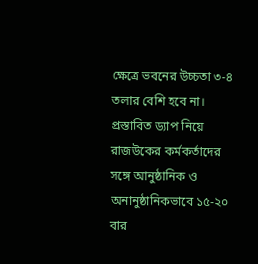ক্ষেত্রে ভবনের উচ্চতা ৩-৪ তলার বেশি হবে না। প্রস্তাবিত ড্যাপ নিয়ে রাজউকের কর্মকর্তাদের সঙ্গে আনুষ্ঠানিক ও অনানুষ্ঠানিকভাবে ১৫-২০ বার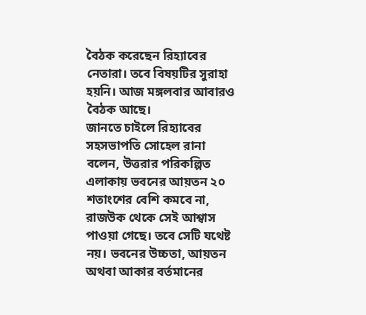বৈঠক করেছেন রিহ্যাবের নেতারা। তবে বিষয়টির সুরাহা হয়নি। আজ মঙ্গলবার আবারও বৈঠক আছে।
জানতে চাইলে রিহ্যাবের সহসভাপতি সোহেল রানা বলেন, উত্তরার পরিকল্পিত এলাকায় ভবনের আয়তন ২০ শতাংশের বেশি কমবে না, রাজউক থেকে সেই আশ্বাস পাওয়া গেছে। তবে সেটি যথেষ্ট নয়। ভবনের উচ্চতা, আয়তন অথবা আকার বর্তমানের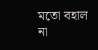মতো বহাল না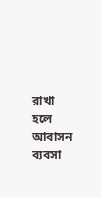রাখা হলে আবাসন ব্যবসা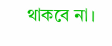থাকবে না।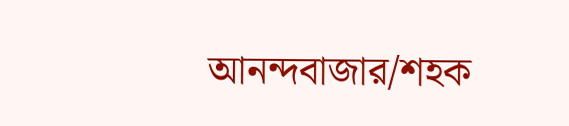আনন্দবাজার/শহক